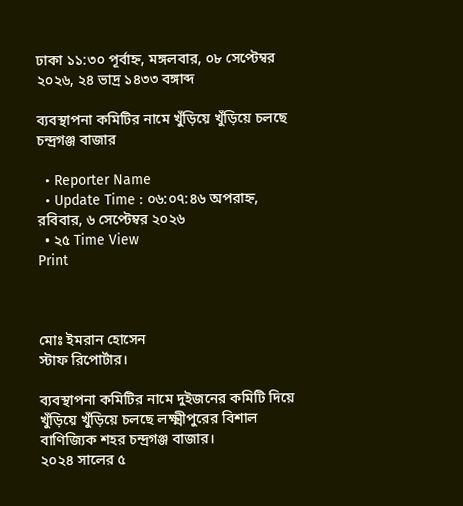ঢাকা ১১:৩০ পূর্বাহ্ন, মঙ্গলবার, ০৮ সেপ্টেম্বর ২০২৬, ২৪ ভাদ্র ১৪৩৩ বঙ্গাব্দ

ব্যবস্থাপনা কমিটির নামে খুঁড়িয়ে খুঁড়িয়ে চলছে চন্দ্রগঞ্জ বাজার

  • Reporter Name
  • Update Time : ০৬:০৭:৪৬ অপরাহ্ন, রবিবার, ৬ সেপ্টেম্বর ২০২৬
  • ২৫ Time View
Print



মোঃ ইমরান হোসেন
স্টাফ রিপোর্টার।

ব্যবস্থাপনা কমিটির নামে দুইজনের কমিটি দিয়ে খুঁড়িয়ে খুঁড়িয়ে চলছে লক্ষ্মীপুরের বিশাল বাণিজ্যিক শহর চন্দ্রগঞ্জ বাজার।
২০২৪ সালের ৫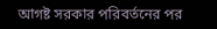আগষ্ট সরকার পরিবর্তনের পর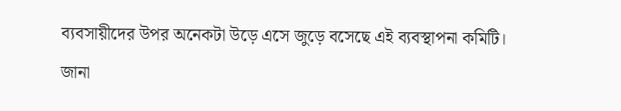ব্যবসায়ীদের উপর অনেকটা উড়ে এসে জুড়ে বসেছে এই ব্যবস্থাপনা কমিটি।
জানা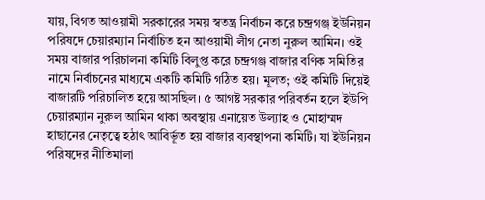যায়, বিগত আওয়ামী সরকারের সময় স্বতন্ত্র নির্বাচন করে চন্দ্রগঞ্জ ইউনিয়ন পরিষদে চেয়ারম্যান নির্বাচিত হন আওয়ামী লীগ নেতা নুরুল আমিন। ওই সময় বাজার পরিচালনা কমিটি বিলুপ্ত করে চন্দ্রগঞ্জ বাজার বণিক সমিতির নামে নির্বাচনের মাধ্যমে একটি কমিটি গঠিত হয়। মূলত; ওই কমিটি দিয়েই বাজারটি পরিচালিত হয়ে আসছিল। ৫ আগষ্ট সরকার পরিবর্তন হলে ইউপি চেয়ারম্যান নুরুল আমিন থাকা অবস্থায় এনায়েত উল্যাহ ও মোহাম্মদ হাছানের নেতৃত্বে হঠাৎ আবির্ভূত হয় বাজার ব্যবস্থাপনা কমিটি। যা ইউনিয়ন পরিষদের নীতিমালা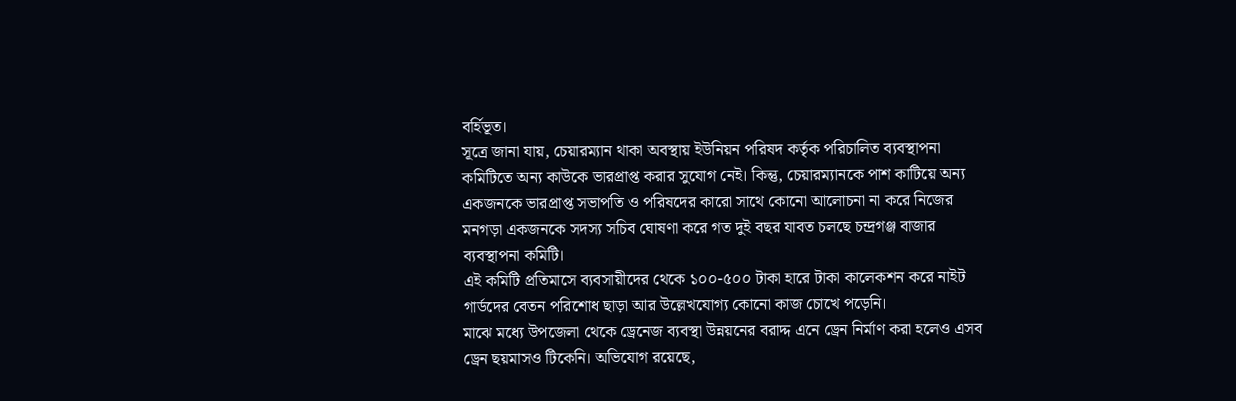বর্হিভূত।
সূত্রে জানা যায়, চেয়ারম্যান থাকা অবস্থায় ইউনিয়ন পরিষদ কর্তৃক পরিচালিত ব্যবস্থাপনা কমিটিতে অন্য কাউকে ভারপ্রাপ্ত করার সুযোগ নেই। কিন্তু, চেয়ারম্যানকে পাশ কাটিয়ে অন্য একজনকে ভারপ্রাপ্ত সভাপতি ও পরিষদের কারো সাথে কোনো আলোচনা না করে নিজের মনগড়া একজনকে সদস্য সচিব ঘোষণা করে গত দুই বছর যাবত চলছে চন্দ্রগঞ্জ বাজার ব্যবস্থাপনা কমিটি।
এই কমিটি প্রতিমাসে ব্যবসায়ীদের থেকে ১০০-৫০০ টাকা হারে টাকা কালেকশন করে নাইট গার্ডদের বেতন পরিশোধ ছাড়া আর উল্লেখযোগ্য কোনো কাজ চোখে পড়েনি।
মাঝে মধ্যে উপজেলা থেকে ড্রেনেজ ব্যবস্থা উন্নয়নের বরাদ্দ এনে ড্রেন নির্মাণ করা হলেও এসব ড্রেন ছয়মাসও টিকেনি। অভিযোগ রয়েছে,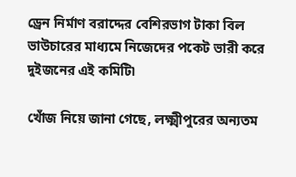ড্রেন নির্মাণ বরাদ্দের বেশিরভাগ টাকা বিল ভাউচারের মাধ্যমে নিজেদের পকেট ভারী করে দুইজনের এই কমিটি৷

খোঁজ নিয়ে জানা গেছে, লক্ষ্মীপুরের অন্যতম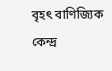বৃহৎ বাণিজ্যিক কেন্দ্র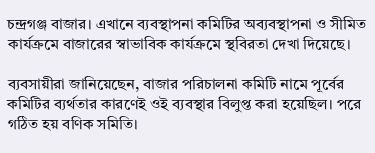চন্দ্রগঞ্জ বাজার। এখানে ব্যবস্থাপনা কমিটির অব্যবস্থাপনা ও সীমিত কার্যক্রমে বাজারের স্বাভাবিক কার্যক্রমে স্থবিরতা দেখা দিয়েছে।

ব্যবসায়ীরা জানিয়েছেন, বাজার পরিচালনা কমিটি নামে পূর্বের কমিটির ব্যর্থতার কারণেই ওই ব্যবস্থার বিলুপ্ত করা হয়েছিল। পরে গঠিত হয় বণিক সমিতি।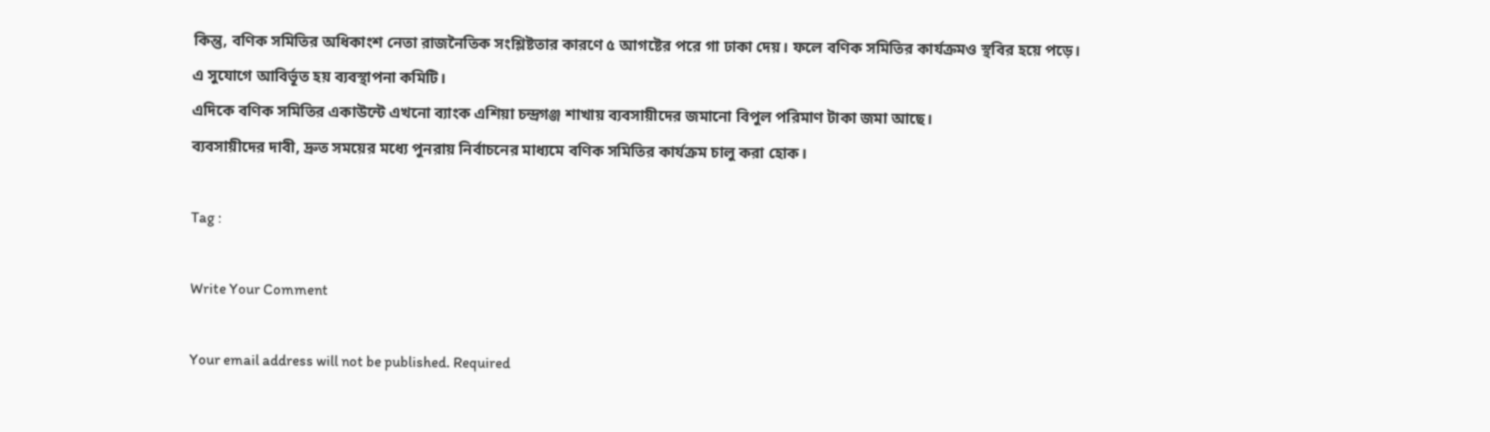কিন্তু, বণিক সমিতির অধিকাংশ নেতা রাজনৈতিক সংশ্লিষ্টতার কারণে ৫ আগষ্টের পরে গা ঢাকা দেয়। ফলে বণিক সমিতির কার্যক্রমও স্থবির হয়ে পড়ে।
এ সুযোগে আবির্ভূত হয় ব্যবস্থাপনা কমিটি।
এদিকে বণিক সমিতির একাউন্টে এখনো ব্যাংক এশিয়া চন্দ্রগঞ্জ শাখায় ব্যবসায়ীদের জমানো বিপুল পরিমাণ টাকা জমা আছে।
ব্যবসায়ীদের দাবী, দ্রুত সময়ের মধ্যে পুনরায় নির্বাচনের মাধ্যমে বণিক সমিতির কার্যক্রম চালু করা হোক।

Tag :

Write Your Comment

Your email address will not be published. Required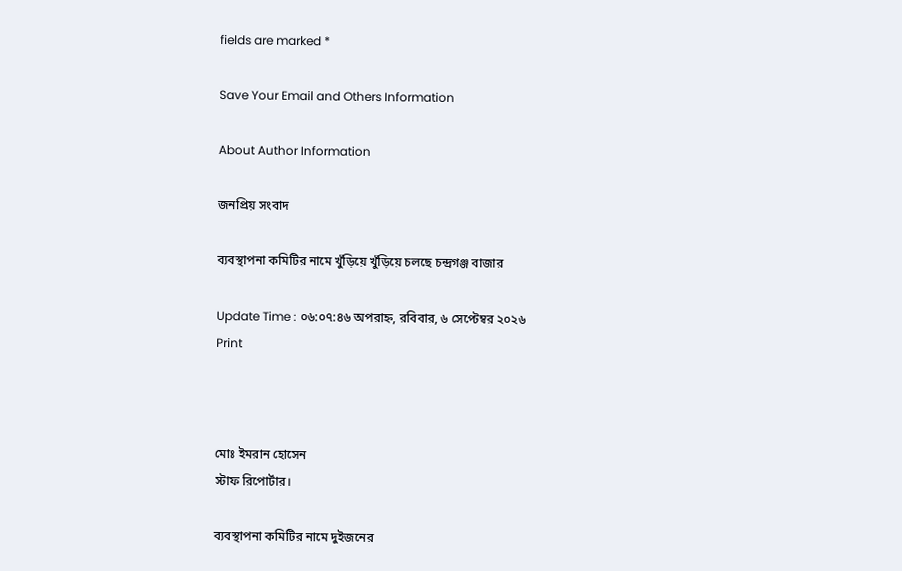fields are marked *

Save Your Email and Others Information

About Author Information

জনপ্রিয় সংবাদ

ব্যবস্থাপনা কমিটির নামে খুঁড়িয়ে খুঁড়িয়ে চলছে চন্দ্রগঞ্জ বাজার

Update Time : ০৬:০৭:৪৬ অপরাহ্ন, রবিবার, ৬ সেপ্টেম্বর ২০২৬
Print



মোঃ ইমরান হোসেন
স্টাফ রিপোর্টার।

ব্যবস্থাপনা কমিটির নামে দুইজনের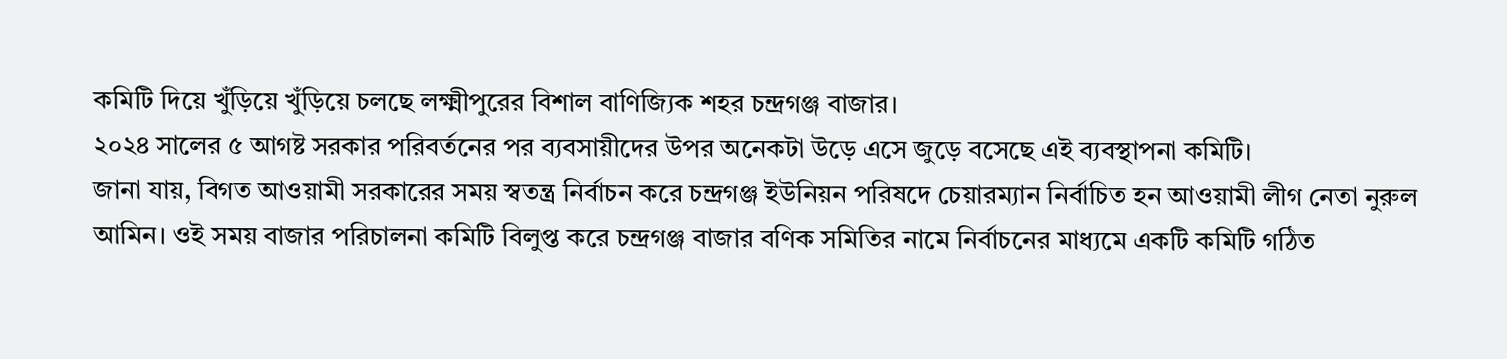কমিটি দিয়ে খুঁড়িয়ে খুঁড়িয়ে চলছে লক্ষ্মীপুরের বিশাল বাণিজ্যিক শহর চন্দ্রগঞ্জ বাজার।
২০২৪ সালের ৫ আগষ্ট সরকার পরিবর্তনের পর ব্যবসায়ীদের উপর অনেকটা উড়ে এসে জুড়ে বসেছে এই ব্যবস্থাপনা কমিটি।
জানা যায়, বিগত আওয়ামী সরকারের সময় স্বতন্ত্র নির্বাচন করে চন্দ্রগঞ্জ ইউনিয়ন পরিষদে চেয়ারম্যান নির্বাচিত হন আওয়ামী লীগ নেতা নুরুল আমিন। ওই সময় বাজার পরিচালনা কমিটি বিলুপ্ত করে চন্দ্রগঞ্জ বাজার বণিক সমিতির নামে নির্বাচনের মাধ্যমে একটি কমিটি গঠিত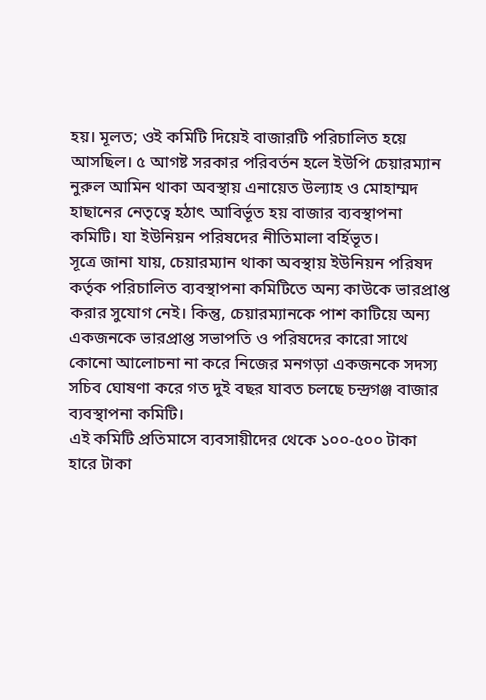হয়। মূলত; ওই কমিটি দিয়েই বাজারটি পরিচালিত হয়ে আসছিল। ৫ আগষ্ট সরকার পরিবর্তন হলে ইউপি চেয়ারম্যান নুরুল আমিন থাকা অবস্থায় এনায়েত উল্যাহ ও মোহাম্মদ হাছানের নেতৃত্বে হঠাৎ আবির্ভূত হয় বাজার ব্যবস্থাপনা কমিটি। যা ইউনিয়ন পরিষদের নীতিমালা বর্হিভূত।
সূত্রে জানা যায়, চেয়ারম্যান থাকা অবস্থায় ইউনিয়ন পরিষদ কর্তৃক পরিচালিত ব্যবস্থাপনা কমিটিতে অন্য কাউকে ভারপ্রাপ্ত করার সুযোগ নেই। কিন্তু, চেয়ারম্যানকে পাশ কাটিয়ে অন্য একজনকে ভারপ্রাপ্ত সভাপতি ও পরিষদের কারো সাথে কোনো আলোচনা না করে নিজের মনগড়া একজনকে সদস্য সচিব ঘোষণা করে গত দুই বছর যাবত চলছে চন্দ্রগঞ্জ বাজার ব্যবস্থাপনা কমিটি।
এই কমিটি প্রতিমাসে ব্যবসায়ীদের থেকে ১০০-৫০০ টাকা হারে টাকা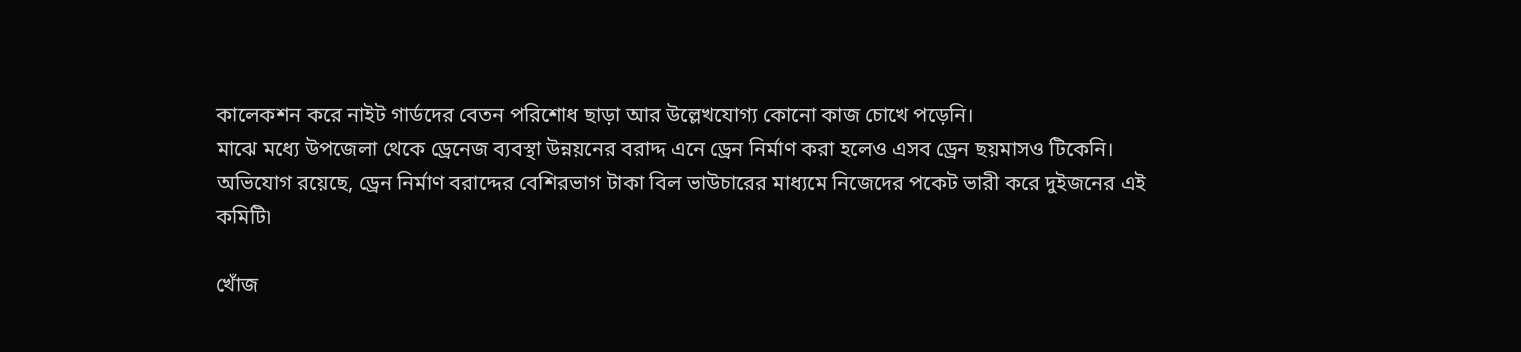কালেকশন করে নাইট গার্ডদের বেতন পরিশোধ ছাড়া আর উল্লেখযোগ্য কোনো কাজ চোখে পড়েনি।
মাঝে মধ্যে উপজেলা থেকে ড্রেনেজ ব্যবস্থা উন্নয়নের বরাদ্দ এনে ড্রেন নির্মাণ করা হলেও এসব ড্রেন ছয়মাসও টিকেনি। অভিযোগ রয়েছে, ড্রেন নির্মাণ বরাদ্দের বেশিরভাগ টাকা বিল ভাউচারের মাধ্যমে নিজেদের পকেট ভারী করে দুইজনের এই কমিটি৷

খোঁজ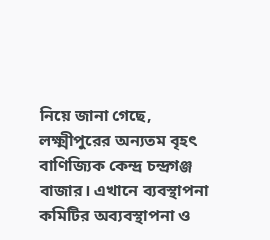নিয়ে জানা গেছে, লক্ষ্মীপুরের অন্যতম বৃহৎ বাণিজ্যিক কেন্দ্র চন্দ্রগঞ্জ বাজার। এখানে ব্যবস্থাপনা কমিটির অব্যবস্থাপনা ও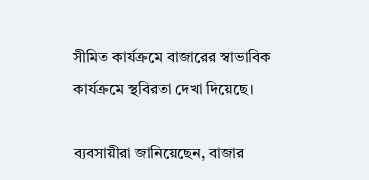সীমিত কার্যক্রমে বাজারের স্বাভাবিক কার্যক্রমে স্থবিরতা দেখা দিয়েছে।

ব্যবসায়ীরা জানিয়েছেন, বাজার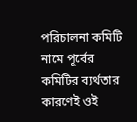পরিচালনা কমিটি নামে পূর্বের কমিটির ব্যর্থতার কারণেই ওই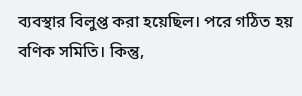ব্যবস্থার বিলুপ্ত করা হয়েছিল। পরে গঠিত হয় বণিক সমিতি। কিন্তু,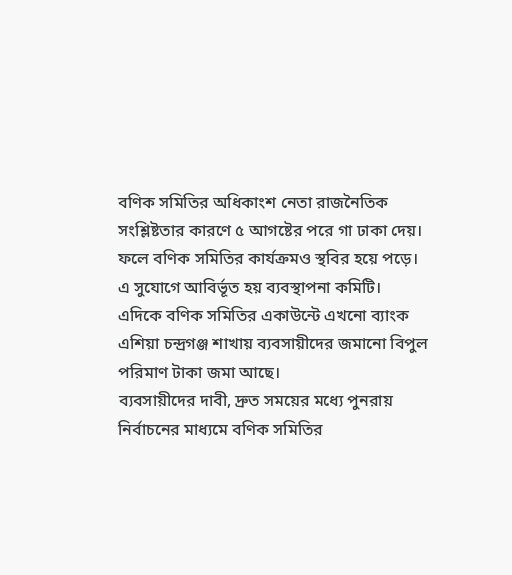বণিক সমিতির অধিকাংশ নেতা রাজনৈতিক সংশ্লিষ্টতার কারণে ৫ আগষ্টের পরে গা ঢাকা দেয়। ফলে বণিক সমিতির কার্যক্রমও স্থবির হয়ে পড়ে।
এ সুযোগে আবির্ভূত হয় ব্যবস্থাপনা কমিটি।
এদিকে বণিক সমিতির একাউন্টে এখনো ব্যাংক এশিয়া চন্দ্রগঞ্জ শাখায় ব্যবসায়ীদের জমানো বিপুল পরিমাণ টাকা জমা আছে।
ব্যবসায়ীদের দাবী, দ্রুত সময়ের মধ্যে পুনরায় নির্বাচনের মাধ্যমে বণিক সমিতির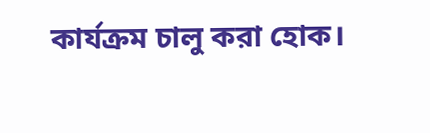কার্যক্রম চালু করা হোক।